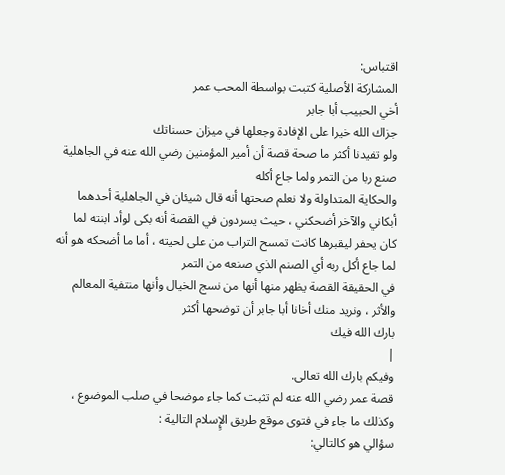اقتباس:
المشاركة الأصلية كتبت بواسطة المحب عمر
أخي الحبيب أبا جابر
جزاك الله خيرا على الإفادة وجعلها في ميزان حسناتك
ولو تفيدنا أكثر ما صحة قصة أن أمير المؤمنين رضي الله عنه في الجاهلية صنع ربا من التمر ولما جاع أكله
والحكاية المتداولة ولا نعلم صحتها أنه قال شيئان في الجاهلية أحدهما أبكاني والآخر أضحكني ، حيث يسردون في القصة أنه بكى لوأد ابنته لما كان يحفر ليقبرها كانت تمسح التراب من على لحيته ، أما ما أضحكه هو أنه لما جاع أكل ربه أي الصنم الذي صنعه من التمر
في الحقيقة القصة يظهر منها أنها من نسج الخيال وأنها منتفية المعالم والأثر ، ونريد منك أخانا أبا جابر أن توضحها أكثر
بارك الله فيك
|
وفيكم بارك الله تعالى.
قصة عمر رضي الله عنه لم تثبت كما جاء موضحا في صلب الموضوع ، وكذلك ما جاء في فتوى موقع طريق الإٍسلام التالية :
سؤالي هو كالتالي: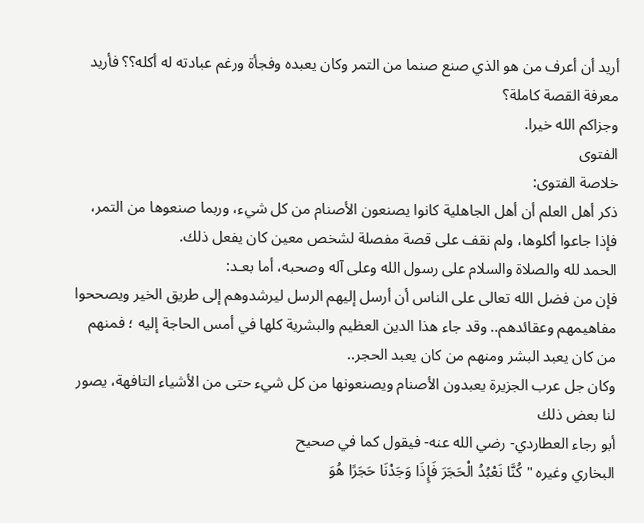أريد أن أعرف من هو الذي صنع صنما من التمر وكان يعبده وفجأة ورغم عبادته له أكله؟؟ فأريد معرفة القصة كاملة؟
وجزاكم الله خيرا.
الفتوى
خلاصة الفتوى:
ذكر أهل العلم أن أهل الجاهلية كانوا يصنعون الأصنام من كل شيء، وربما صنعوها من التمر، فإذا جاعوا أكلوها، ولم نقف على قصة مفصلة لشخص معين كان يفعل ذلك.
الحمد لله والصلاة والسلام على رسول الله وعلى آله وصحبه، أما بعـد:
فإن من فضل الله تعالى على الناس أن أرسل إليهم الرسل ليرشدوهم إلى طريق الخير ويصححوا مفاهيمهم وعقائدهم.. وقد جاء هذا الدين العظيم والبشرية كلها في أمس الحاجة إليه ؛ فمنهم من كان يعبد البشر ومنهم من كان يعبد الحجر..
وكان جل عرب الجزيرة يعبدون الأصنام ويصنعونها من كل شيء حتى من الأشياء التافهة، يصور لنا بعض ذلك
أبو رجاء العطاردي- رضي الله عنه- فيقول كما في صحيح
البخاري وغيره "كُنَّا نَعْبُدُ الْحَجَرَ فَإِذَا وَجَدْنَا حَجَرًا هُوَ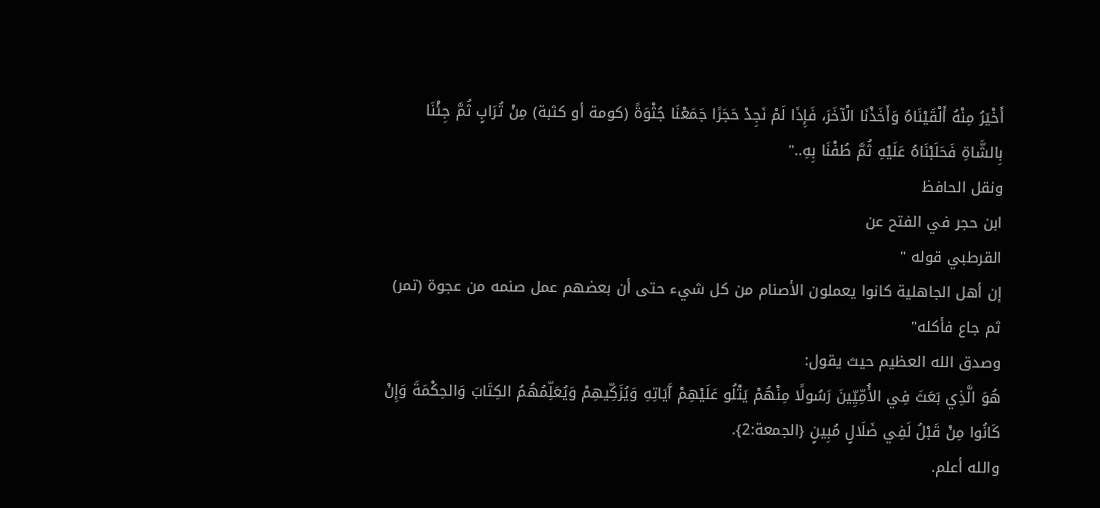أَخْيَرُ مِنْهُ أَلْقَيْنَاهُ وَأَخَذْنَا الْآخَرَ، فَإِذَا لَمْ نَجِدْ حَجَرًا جَمَعْنَا جُثْوَةً (كومة أو كثبة) مِنْ تُرَابٍ ثُمَّ جِئْنَا بِالشَّاةِ فَحَلَبْنَاهُ عَلَيْهِ ثُمَّ طُفْنَا بِهِ.."
ونقل الحافظ
ابن حجر في الفتح عن
القرطبي قوله "
إن أهل الجاهلية كانوا يعملون الأصنام من كل شيء حتى أن بعضهم عمل صنمه من عجوة (تمر) ثم جاع فأكله"
وصدق الله العظيم حيث يقول:
هُوَ الَّذِي بَعَثَ فِي الأُمِّيِّينَ رَسُولًا مِنْهُمْ يَتْلُو عَلَيْهِمْ آَيَاتِهِ وَيُزَكِّيهِمْ وَيُعَلِّمُهُمُ الكِتَابَ وَالحِكْمَةَ وَإِنْ كَانُوا مِنْ قَبْلُ لَفِي ضَلَالٍ مُبِينٍ {الجمعة:2}.
والله أعلم.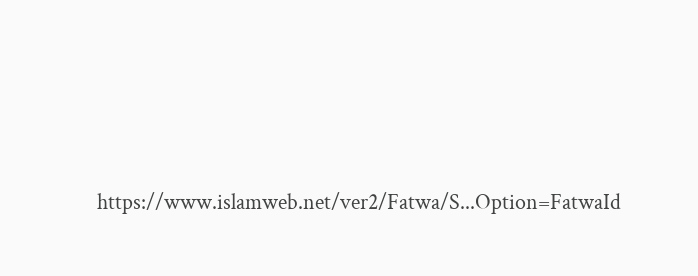https://www.islamweb.net/ver2/Fatwa/S...Option=FatwaId